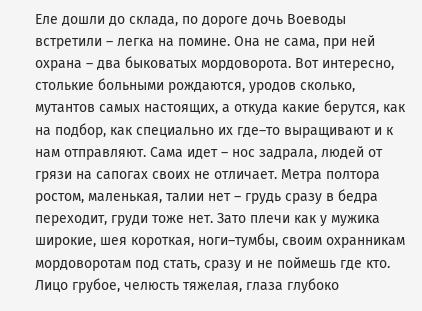Еле дошли до склада, по дороге дочь Воеводы встретили – легка на помине. Она не сама, при ней охрана – два быковатых мордоворота. Вот интересно, столькие больными рождаются, уродов сколько, мутантов самых настоящих, а откуда какие берутся, как на подбор, как специально их где–то выращивают и к нам отправляют. Сама идет – нос задрала, людей от грязи на сапогах своих не отличает. Метра полтора ростом, маленькая, талии нет – грудь сразу в бедра переходит, груди тоже нет. Зато плечи как у мужика широкие, шея короткая, ноги–тумбы, своим охранникам мордоворотам под стать, сразу и не поймешь где кто. Лицо грубое, челюсть тяжелая, глаза глубоко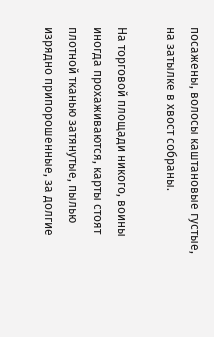посажены, волосы каштановые густые, на затылке в хвост собраны.

На торговой площади никого, воины иногда прохаживаются, карты стоят плотной тканью затянутые, пылью изрядно припорошенные, за долгие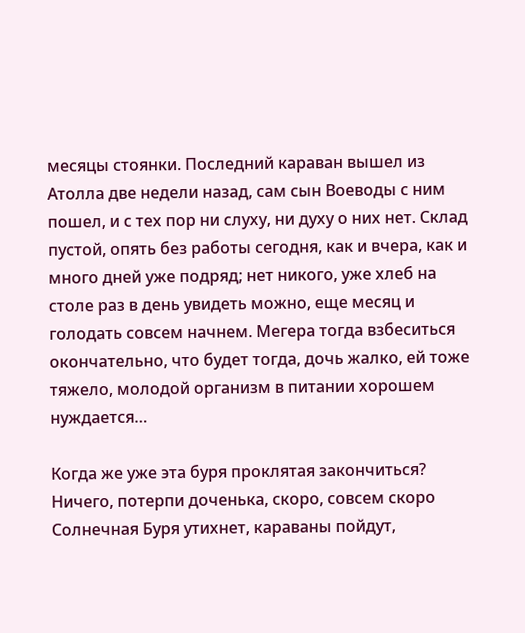месяцы стоянки. Последний караван вышел из Атолла две недели назад, сам сын Воеводы с ним пошел, и с тех пор ни слуху, ни духу о них нет. Склад пустой, опять без работы сегодня, как и вчера, как и много дней уже подряд; нет никого, уже хлеб на столе раз в день увидеть можно, еще месяц и голодать совсем начнем. Мегера тогда взбеситься окончательно, что будет тогда, дочь жалко, ей тоже тяжело, молодой организм в питании хорошем нуждается…

Когда же уже эта буря проклятая закончиться? Ничего, потерпи доченька, скоро, совсем скоро Солнечная Буря утихнет, караваны пойдут,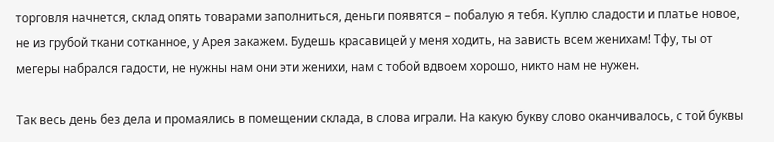торговля начнется, склад опять товарами заполниться, деньги появятся – побалую я тебя. Куплю сладости и платье новое, не из грубой ткани сотканное, у Арея закажем. Будешь красавицей у меня ходить, на зависть всем женихам! Тфу, ты от мегеры набрался гадости, не нужны нам они эти женихи, нам с тобой вдвоем хорошо, никто нам не нужен.

Так весь день без дела и промаялись в помещении склада, в слова играли. На какую букву слово оканчивалось, с той буквы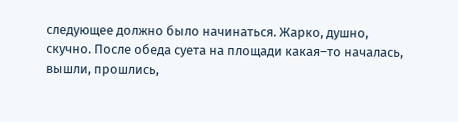следующее должно было начинаться. Жарко, душно, скучно. После обеда суета на площади какая–то началась, вышли, прошлись,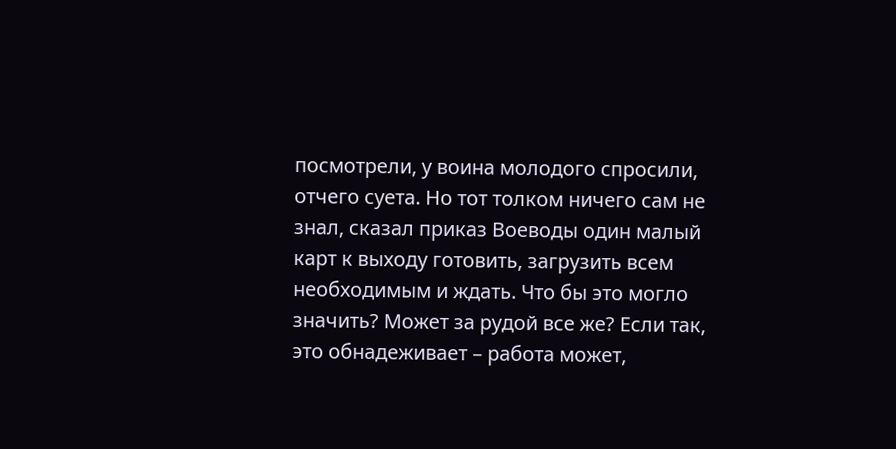посмотрели, у воина молодого спросили, отчего суета. Но тот толком ничего сам не знал, сказал приказ Воеводы один малый карт к выходу готовить, загрузить всем необходимым и ждать. Что бы это могло значить? Может за рудой все же? Если так, это обнадеживает – работа может,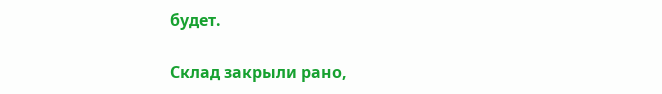будет.

Склад закрыли рано,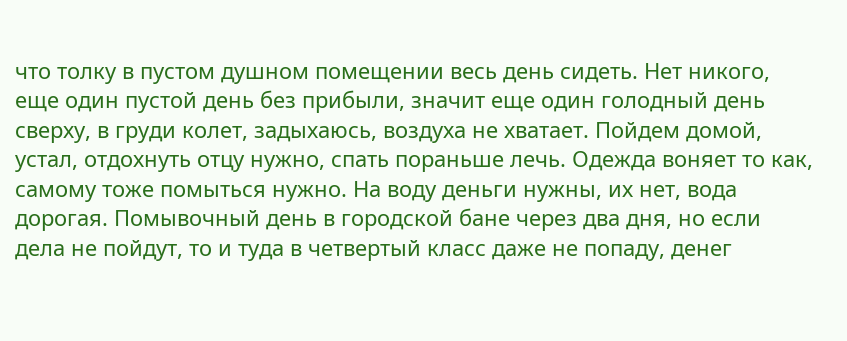что толку в пустом душном помещении весь день сидеть. Нет никого, еще один пустой день без прибыли, значит еще один голодный день сверху, в груди колет, задыхаюсь, воздуха не хватает. Пойдем домой, устал, отдохнуть отцу нужно, спать пораньше лечь. Одежда воняет то как, самому тоже помыться нужно. На воду деньги нужны, их нет, вода дорогая. Помывочный день в городской бане через два дня, но если дела не пойдут, то и туда в четвертый класс даже не попаду, денег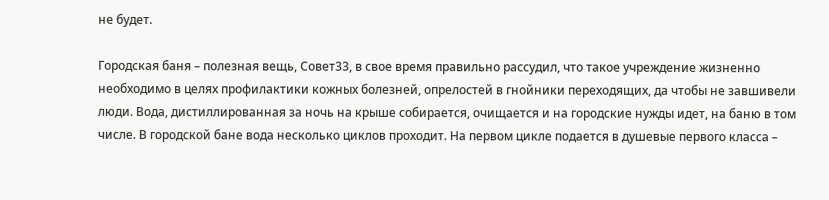не будет.

Городская баня – полезная вещь, Совет33, в свое время правильно рассудил, что такое учреждение жизненно необходимо в целях профилактики кожных болезней, опрелостей в гнойники переходящих, да чтобы не завшивели люди. Вода, дистиллированная за ночь на крыше собирается, очищается и на городские нужды идет, на баню в том числе. В городской бане вода несколько циклов проходит. На первом цикле подается в душевые первого класса –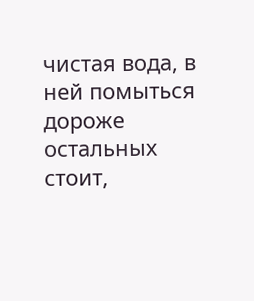чистая вода, в ней помыться дороже остальных стоит,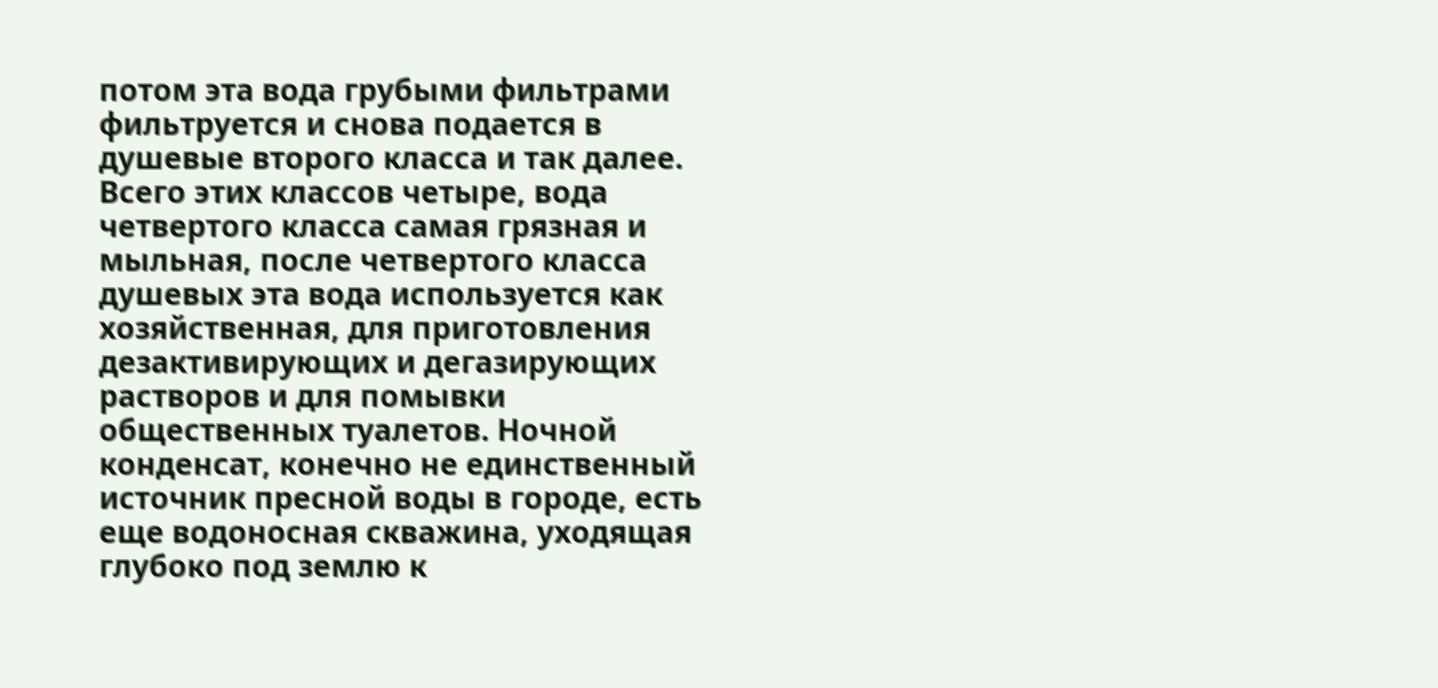потом эта вода грубыми фильтрами фильтруется и снова подается в душевые второго класса и так далее. Всего этих классов четыре, вода четвертого класса самая грязная и мыльная, после четвертого класса душевых эта вода используется как хозяйственная, для приготовления дезактивирующих и дегазирующих растворов и для помывки общественных туалетов. Ночной конденсат, конечно не единственный источник пресной воды в городе, есть еще водоносная скважина, уходящая глубоко под землю к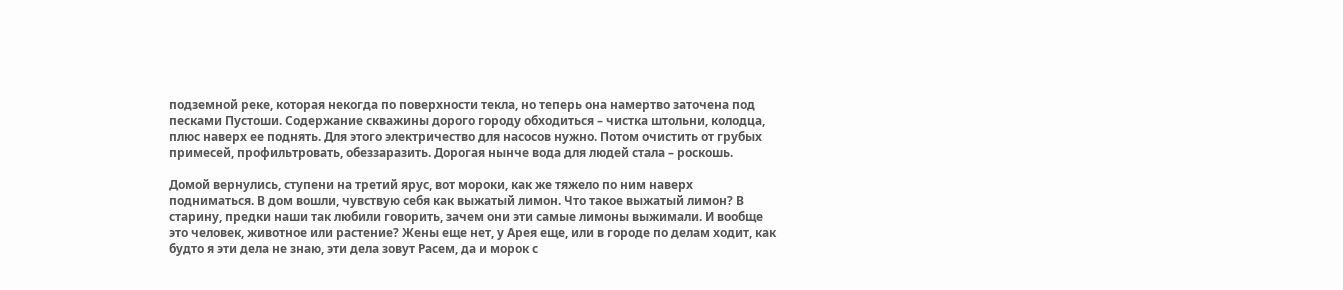подземной реке, которая некогда по поверхности текла, но теперь она намертво заточена под песками Пустоши. Содержание скважины дорого городу обходиться – чистка штольни, колодца, плюс наверх ее поднять. Для этого электричество для насосов нужно. Потом очистить от грубых примесей, профильтровать, обеззаразить. Дорогая нынче вода для людей стала – роскошь.

Домой вернулись, ступени на третий ярус, вот мороки, как же тяжело по ним наверх подниматься. В дом вошли, чувствую себя как выжатый лимон. Что такое выжатый лимон? В старину, предки наши так любили говорить, зачем они эти самые лимоны выжимали. И вообще это человек, животное или растение? Жены еще нет, у Арея еще, или в городе по делам ходит, как будто я эти дела не знаю, эти дела зовут Расем, да и морок с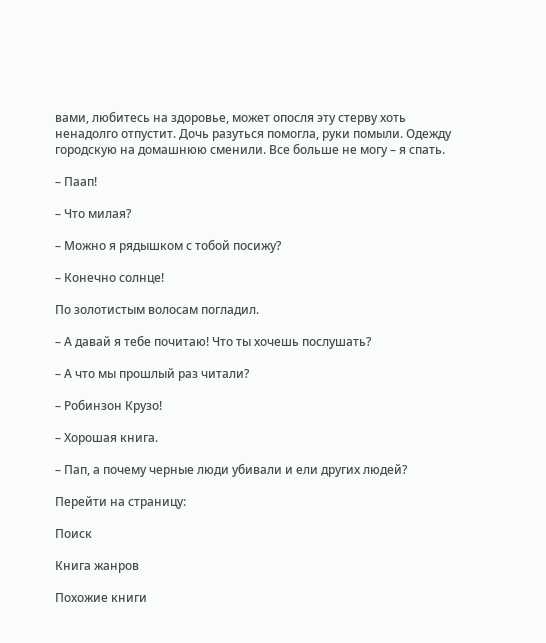вами, любитесь на здоровье, может опосля эту стерву хоть ненадолго отпустит. Дочь разуться помогла, руки помыли. Одежду городскую на домашнюю сменили. Все больше не могу – я спать.

– Паап!

– Что милая?

– Можно я рядышком с тобой посижу?

– Конечно солнце!

По золотистым волосам погладил.

– А давай я тебе почитаю! Что ты хочешь послушать?

– А что мы прошлый раз читали?

– Робинзон Крузо!

– Хорошая книга.

– Пап, а почему черные люди убивали и ели других людей?

Перейти на страницу:

Поиск

Книга жанров

Похожие книги